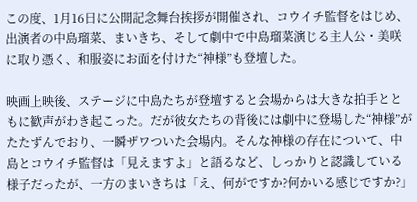この度、1月16日に公開記念舞台挨拶が開催され、コウイチ監督をはじめ、出演者の中島瑠菜、まいきち、そして劇中で中島瑠菜演じる主人公・美咲に取り憑く、和服姿にお面を付けた“神様”も登壇した。

映画上映後、ステージに中島たちが登壇すると会場からは大きな拍手とともに歓声がわき起こった。だが彼女たちの背後には劇中に登場した“神様”がたたずんでおり、一瞬ザワついた会場内。そんな神様の存在について、中島とコウイチ監督は「見えますよ」と語るなど、しっかりと認識している様子だったが、一方のまいきちは「え、何がですか?何かいる感じですか?」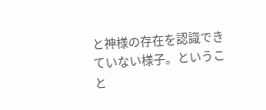と神様の存在を認識できていない様子。ということ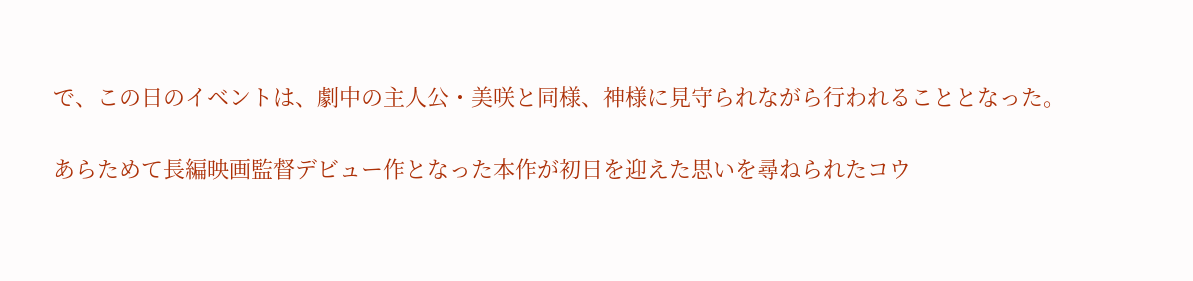で、この日のイベントは、劇中の主人公・美咲と同様、神様に見守られながら行われることとなった。

あらためて長編映画監督デビュー作となった本作が初日を迎えた思いを尋ねられたコウ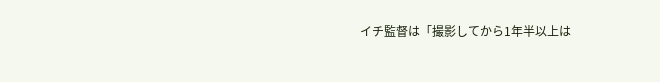イチ監督は「撮影してから1年半以上は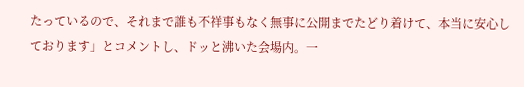たっているので、それまで誰も不祥事もなく無事に公開までたどり着けて、本当に安心しております」とコメントし、ドッと沸いた会場内。一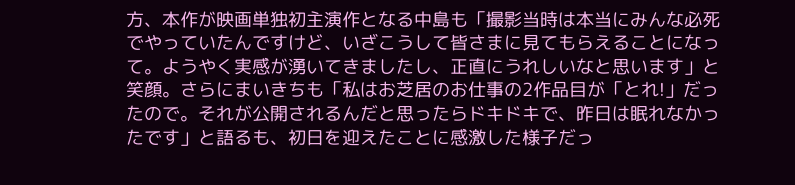方、本作が映画単独初主演作となる中島も「撮影当時は本当にみんな必死でやっていたんですけど、いざこうして皆さまに見てもらえることになって。ようやく実感が湧いてきましたし、正直にうれしいなと思います」と笑顔。さらにまいきちも「私はお芝居のお仕事の2作品目が「とれ!」だったので。それが公開されるんだと思ったらドキドキで、昨日は眠れなかったです」と語るも、初日を迎えたことに感激した様子だっ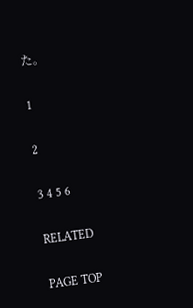た。

1

2

3 4 5 6

RELATED

PAGE TOP